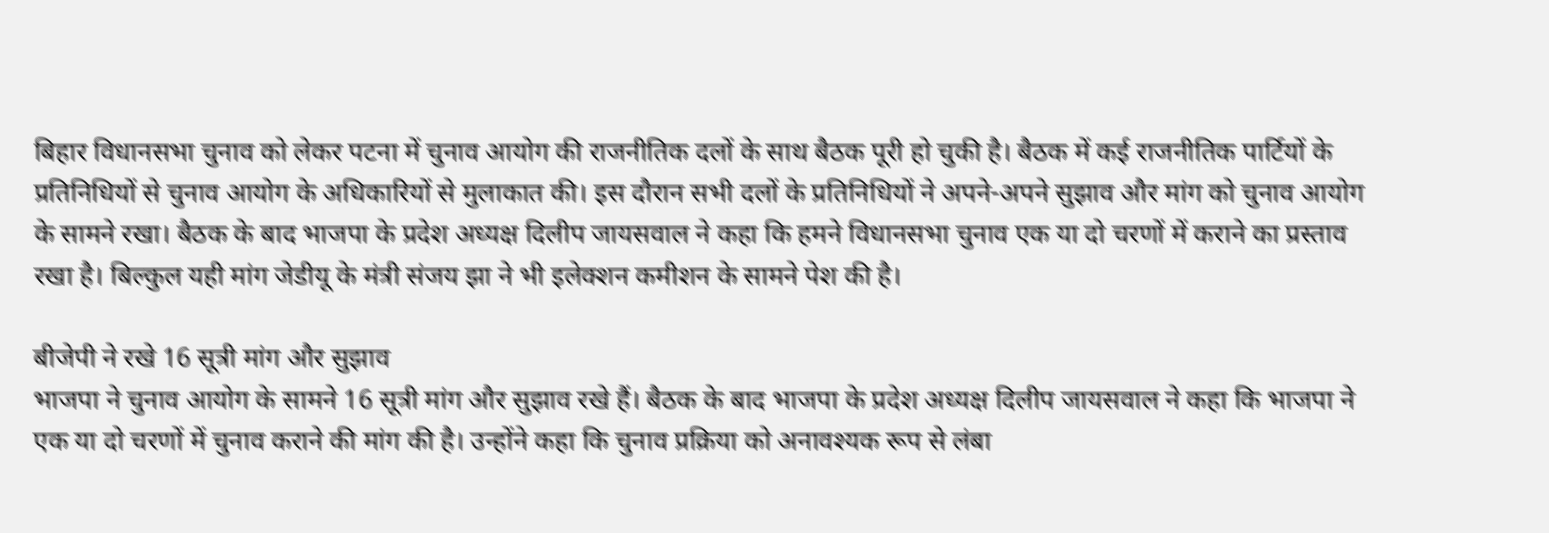बिहार विधानसभा चुनाव को लेकर पटना में चुनाव आयोग की राजनीतिक दलों के साथ बैठक पूरी हो चुकी है। बैठक में कई राजनीतिक पार्टियों के प्रतिनिधियों से चुनाव आयोग के अधिकारियों से मुलाकात की। इस दौरान सभी दलों के प्रतिनिधियों ने अपने-अपने सुझाव और मांग को चुनाव आयोग के सामने रखा। बैठक के बाद भाजपा के प्रदेश अध्यक्ष दिलीप जायसवाल ने कहा कि हमने विधानसभा चुनाव एक या दो चरणों में कराने का प्रस्ताव रखा है। बिल्कुल यही मांग जेडीयू के मंत्री संजय झा ने भी इलेक्शन कमीशन के सामने पेश की है।

बीजेपी ने रखे 16 सूत्री मांग और सुझाव
भाजपा ने चुनाव आयोग के सामने 16 सूत्री मांग और सुझाव रखे हैं। बैठक के बाद भाजपा के प्रदेश अध्यक्ष दिलीप जायसवाल ने कहा कि भाजपा ने एक या दो चरणों में चुनाव कराने की मांग की है। उन्होंने कहा कि चुनाव प्रक्रिया को अनावश्यक रूप से लंबा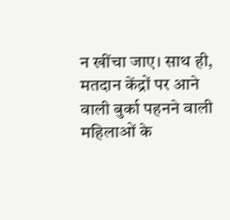न खींचा जाए। साथ ही, मतदान केंद्रों पर आने वाली बुर्का पहनने वाली महिलाओं के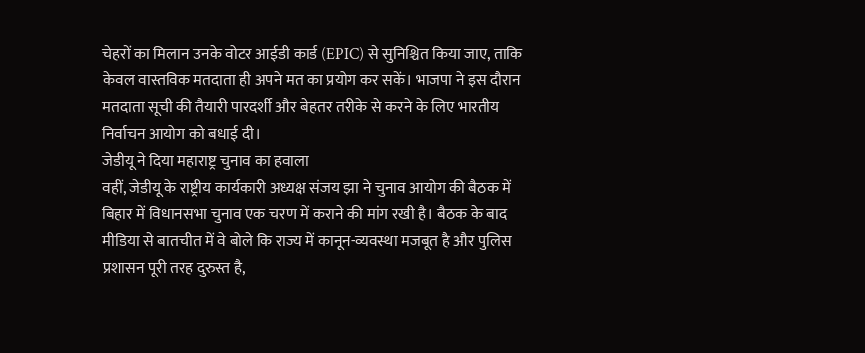चेहरों का मिलान उनके वोटर आईडी कार्ड (EPIC) से सुनिश्चित किया जाए, ताकि केवल वास्तविक मतदाता ही अपने मत का प्रयोग कर सकें। भाजपा ने इस दौरान मतदाता सूची की तैयारी पारदर्शी और बेहतर तरीके से करने के लिए भारतीय निर्वाचन आयोग को बधाई दी।
जेडीयू ने दिया महाराष्ट्र चुनाव का हवाला
वहीं, जेडीयू के राष्ट्रीय कार्यकारी अध्यक्ष संजय झा ने चुनाव आयोग की बैठक में बिहार में विधानसभा चुनाव एक चरण में कराने की मांग रखी है। बैठक के बाद मीडिया से बातचीत में वे बोले कि राज्य में कानून-व्यवस्था मजबूत है और पुलिस प्रशासन पूरी तरह दुरुस्त है,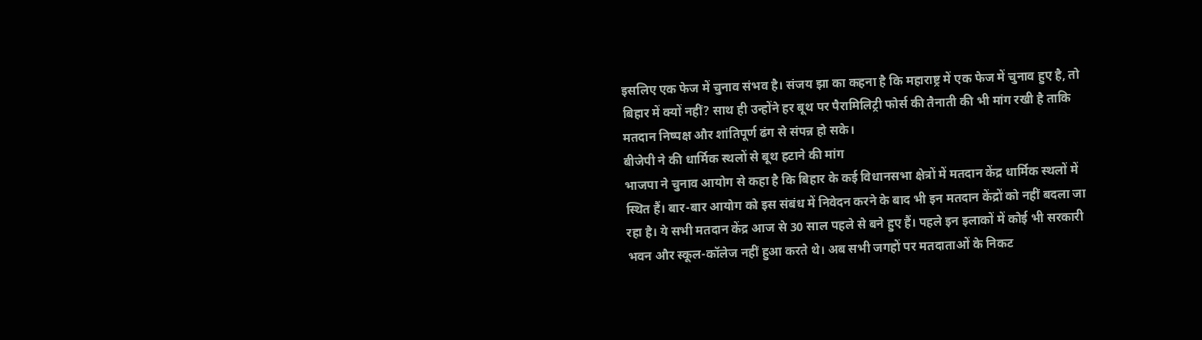इसलिए एक फेज में चुनाव संभव है। संजय झा का कहना है कि महाराष्ट्र में एक फेज में चुनाव हुए है, तो बिहार में क्यों नहीं? साथ ही उन्होंने हर बूथ पर पैरामिलिट्री फोर्स की तैनाती की भी मांग रखी है ताकि मतदान निष्पक्ष और शांतिपूर्ण ढंग से संपन्न हो सके।
बीजेपी ने की धार्मिक स्थलों से बूथ हटाने की मांग
भाजपा ने चुनाव आयोग से कहा है कि बिहार के कई विधानसभा क्षेत्रों में मतदान केंद्र धार्मिक स्थलों में स्थित हैं। बार-बार आयोग को इस संबंध में निवेदन करने के बाद भी इन मतदान केंद्रों को नहीं बदला जा रहा है। ये सभी मतदान केंद्र आज से 30 साल पहले से बने हुए हैं। पहले इन इलाकों में कोई भी सरकारी भवन और स्कूल-कॉलेज नहीं हुआ करते थे। अब सभी जगहों पर मतदाताओं के निकट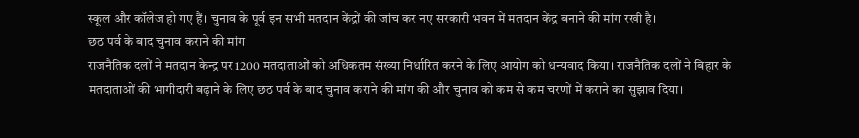स्कूल और कॉलेज हो गए हैं। चुनाव के पूर्व इन सभी मतदान केंद्रों की जांच कर नए सरकारी भवन में मतदान केंद्र बनाने की मांग रखी है।
छठ पर्व के बाद चुनाव कराने की मांग
राजनैतिक दलों ने मतदान केन्द्र पर 1200 मतदाताओं को अधिकतम संख्या निर्धारित करने के लिए आयोग को धन्यवाद किया। राजनैतिक दलों ने बिहार के मतदाताओं की भागीदारी बढ़ाने के लिए छठ पर्व के बाद चुनाव कराने की मांग की और चुनाव को कम से कम चरणों में कराने का सुझाव दिया।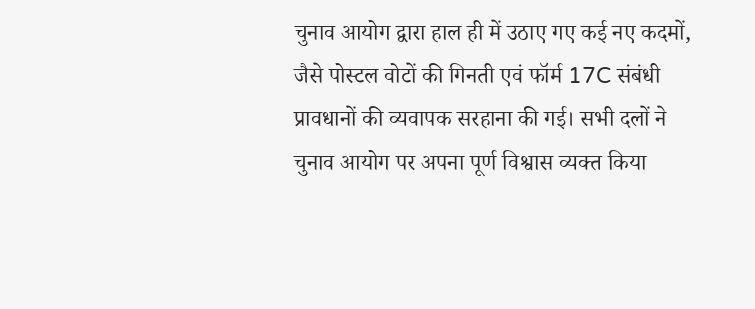चुनाव आयोग द्वारा हाल ही में उठाए गए कई नए कदमों, जैसे पोस्टल वोटों की गिनती एवं फॉर्म 17C संबंधी प्रावधानों की व्यवापक सरहाना की गई। सभी दलों ने चुनाव आयोग पर अपना पूर्ण विश्वास व्यक्त किया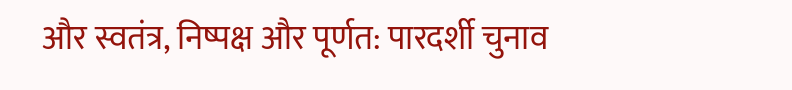और स्वतंत्र, निष्पक्ष और पूर्णत: पारदर्शी चुनाव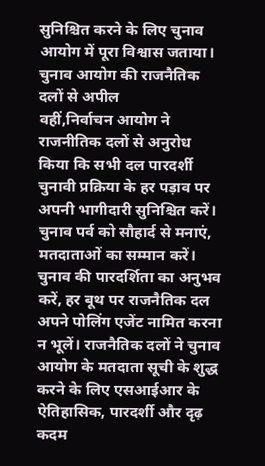सुनिश्चित करने के लिए चुनाव आयोग में पूरा विश्वास जताया।
चुनाव आयोग की राजनैतिक दलों से अपील
वहीं,निर्वाचन आयोग ने राजनीतिक दलों से अनुरोध किया कि सभी दल पारदर्शी चुनावी प्रक्रिया के हर पड़ाव पर अपनी भागीदारी सुनिश्चित करें। चुनाव पर्व को सौहार्द से मनाएं, मतदाताओं का सम्मान करें। चुनाव की पारदर्शिता का अनुभव करें, हर बूथ पर राजनैतिक दल अपने पोलिंग एजेंट नामित करना न भूलें। राजनैतिक दलों ने चुनाव आयोग के मतदाता सूची के शुद्ध करने के लिए एसआईआर के ऐतिहासिक, पारदर्शी और दृढ़ कदम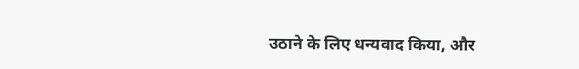उठाने के लिए धन्यवाद किया, और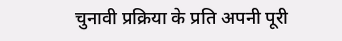चुनावी प्रक्रिया के प्रति अपनी पूरी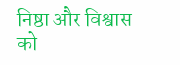निष्ठा और विश्वास को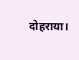दोहराया।